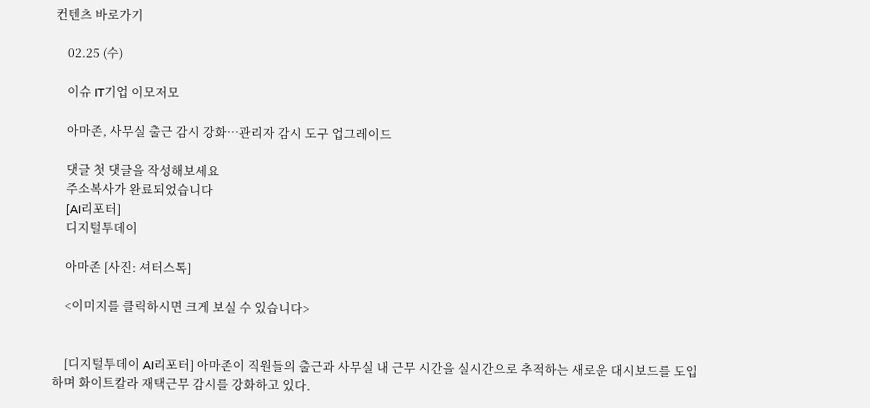컨텐츠 바로가기

    02.25 (수)

    이슈 IT기업 이모저모

    아마존, 사무실 출근 감시 강화…관리자 감시 도구 업그레이드

    댓글 첫 댓글을 작성해보세요
    주소복사가 완료되었습니다
    [AI리포터]
    디지털투데이

    아마존 [사진: 셔터스톡]

    <이미지를 클릭하시면 크게 보실 수 있습니다>


    [디지털투데이 AI리포터] 아마존이 직원들의 출근과 사무실 내 근무 시간을 실시간으로 추적하는 새로운 대시보드를 도입하며 화이트칼라 재택근무 감시를 강화하고 있다.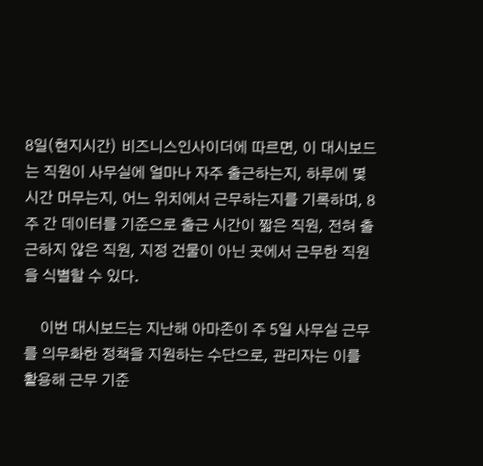8일(현지시간) 비즈니스인사이더에 따르면, 이 대시보드는 직원이 사무실에 얼마나 자주 출근하는지, 하루에 몇 시간 머무는지, 어느 위치에서 근무하는지를 기록하며, 8주 간 데이터를 기준으로 출근 시간이 짧은 직원, 전혀 출근하지 않은 직원, 지정 건물이 아닌 곳에서 근무한 직원을 식별할 수 있다.

    이번 대시보드는 지난해 아마존이 주 5일 사무실 근무를 의무화한 정책을 지원하는 수단으로, 관리자는 이를 활용해 근무 기준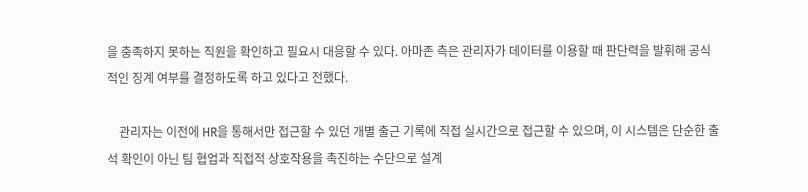을 충족하지 못하는 직원을 확인하고 필요시 대응할 수 있다. 아마존 측은 관리자가 데이터를 이용할 때 판단력을 발휘해 공식적인 징계 여부를 결정하도록 하고 있다고 전했다.

    관리자는 이전에 HR을 통해서만 접근할 수 있던 개별 출근 기록에 직접 실시간으로 접근할 수 있으며, 이 시스템은 단순한 출석 확인이 아닌 팀 협업과 직접적 상호작용을 촉진하는 수단으로 설계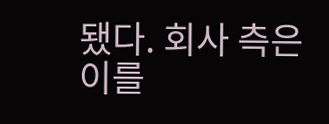됐다. 회사 측은 이를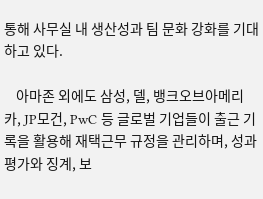통해 사무실 내 생산성과 팀 문화 강화를 기대하고 있다.

    아마존 외에도 삼성, 델, 뱅크오브아메리카, JP모건, PwC 등 글로벌 기업들이 출근 기록을 활용해 재택근무 규정을 관리하며, 성과 평가와 징계, 보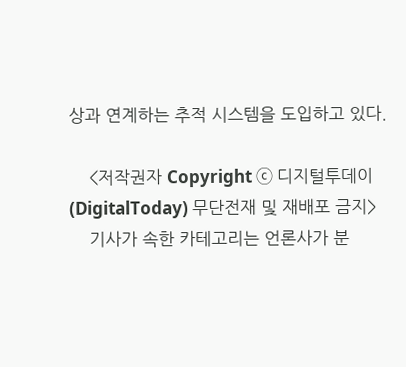상과 연계하는 추적 시스템을 도입하고 있다.

    <저작권자 Copyright ⓒ 디지털투데이 (DigitalToday) 무단전재 및 재배포 금지>
    기사가 속한 카테고리는 언론사가 분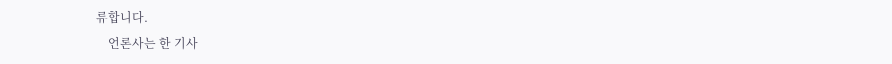류합니다.
    언론사는 한 기사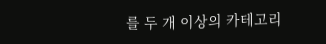를 두 개 이상의 카테고리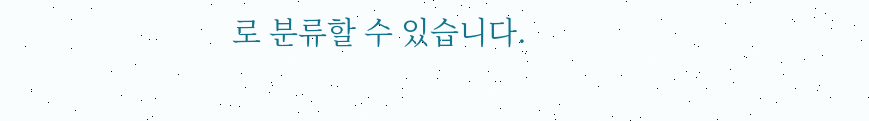로 분류할 수 있습니다.